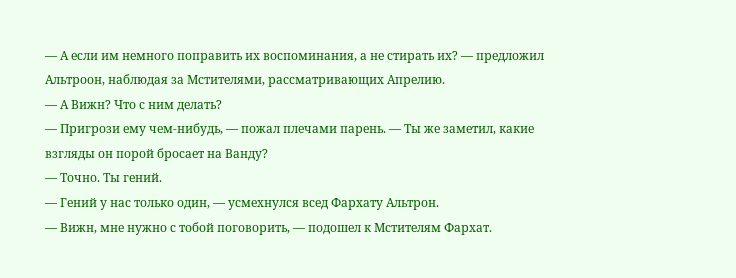— А если им немного поправить их воспоминания, а не стирать их? — предложил Альтроон, наблюдая за Мстителями, рассматривающих Апрелию.
— А Вижн? Что с ним делать?
— Пригрози ему чем-нибудь, — пожал плечами парень. — Ты же заметил, какие взгляды он порой бросает на Ванду?
— Точно. Ты гений.
— Гений у нас только один, — усмехнулся всед Фархату Альтрон.
— Вижн, мне нужно с тобой поговорить, — подошел к Мстителям Фархат.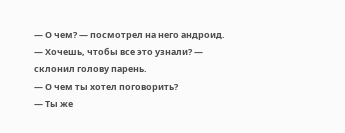— О чем? — посмотрел на него андроид.
— Хочешь, чтобы все это узнали? — склонил голову парень.
— О чем ты хотел поговорить?
— Ты же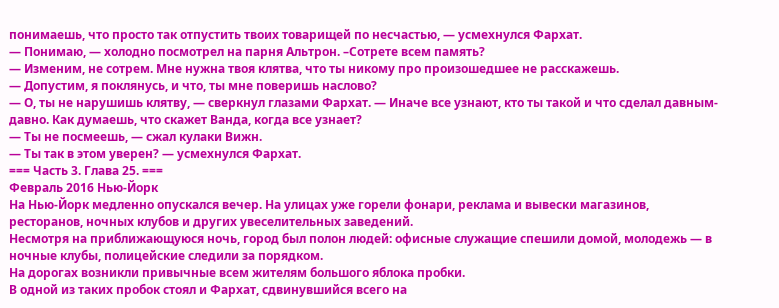понимаешь, что просто так отпустить твоих товарищей по несчастью, — усмехнулся Фархат.
— Понимаю, — холодно посмотрел на парня Альтрон. –Сотрете всем память?
— Изменим, не сотрем. Мне нужна твоя клятва, что ты никому про произошедшее не расскажешь.
— Допустим, я поклянусь, и что, ты мне поверишь наслово?
— О, ты не нарушишь клятву, — сверкнул глазами Фархат. — Иначе все узнают, кто ты такой и что сделал давным-давно. Как думаешь, что скажет Ванда, когда все узнает?
— Ты не посмеешь, — сжал кулаки Вижн.
— Ты так в этом уверен? — усмехнулся Фархат.
=== Часть 3. Глава 25. ===
Февраль 2016 Нью-Йорк
На Нью-Йорк медленно опускался вечер. На улицах уже горели фонари, реклама и вывески магазинов, ресторанов, ночных клубов и других увеселительных заведений.
Несмотря на приближающуюся ночь, город был полон людей: офисные служащие спешили домой, молодежь — в ночные клубы, полицейские следили за порядком.
На дорогах возникли привычные всем жителям большого яблока пробки.
В одной из таких пробок стоял и Фархат, сдвинувшийся всего на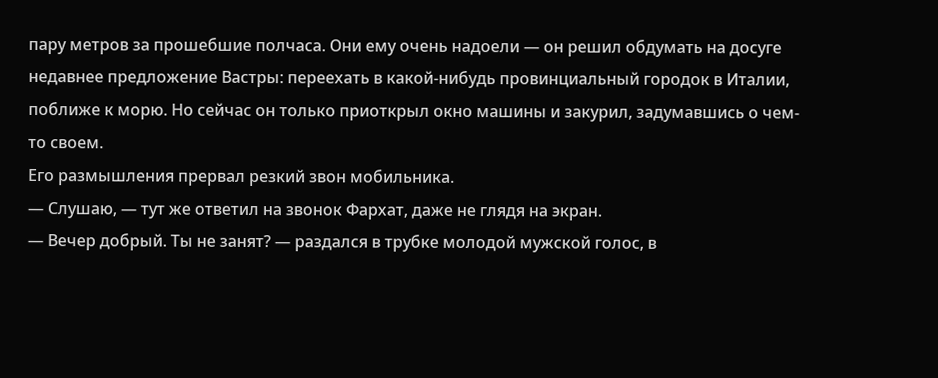пару метров за прошебшие полчаса. Они ему очень надоели — он решил обдумать на досуге недавнее предложение Вастры: переехать в какой-нибудь провинциальный городок в Италии, поближе к морю. Но сейчас он только приоткрыл окно машины и закурил, задумавшись о чем-то своем.
Его размышления прервал резкий звон мобильника.
— Слушаю, — тут же ответил на звонок Фархат, даже не глядя на экран.
— Вечер добрый. Ты не занят? — раздался в трубке молодой мужской голос, в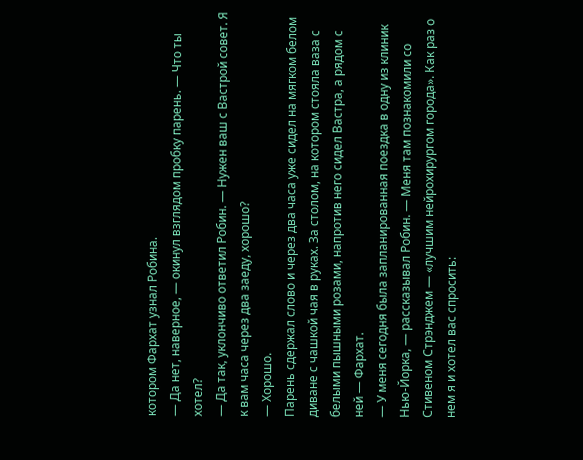котором Фархат узнал Робина.
— Да нет, наверное, — окинул взглядом пробку парень. — Что ты хотел?
— Да так, уклончиво ответил Робин. — Нужен ваш с Вастрой совет. Я к вам часа через два заеду, хорошо?
— Хорошо.
Парень сдержал слово и через два часа уже сидел на мягком белом диване с чашкой чая в руках. За столом, на котором стояла ваза с белыми пышными розами, напротив него сидел Вастра, а рядом с ней — Фархат.
— У меня сегодня была запланированная поездка в одну из клиник Нью-Йорка, — рассказывал Робин. — Меня там познакомили со Стивеном Стрэнджем — «лучшим нейрохирургом города». Как раз о нем я и хотел вас спросить: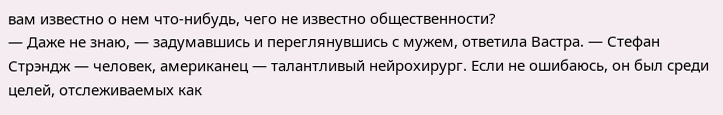вам известно о нем что-нибудь, чего не известно общественности?
— Даже не знаю, — задумавшись и переглянувшись с мужем, ответила Вастра. — Стефан Стрэндж — человек, американец — талантливый нейрохирург. Если не ошибаюсь, он был среди целей, отслеживаемых как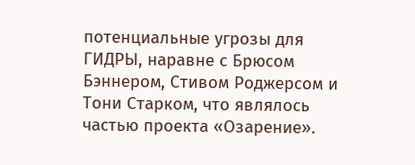потенциальные угрозы для ГИДРЫ, наравне с Брюсом Бэннером, Стивом Роджерсом и Тони Старком, что являлось частью проекта «Озарение».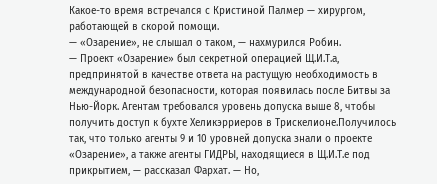Какое-то время встречался с Кристиной Палмер — хирургом, работающей в скорой помощи.
— «Озарение», не слышал о таком, — нахмурился Робин.
— Проект «Озарение» был секретной операцией Щ.И.Т.а, предпринятой в качестве ответа на растущую необходимость в международной безопасности, которая появилась после Битвы за Нью-Йорк. Агентам требовался уровень допуска выше 8, чтобы получить доступ к бухте Хеликэрриеров в Трискелионе.Получилось так, что только агенты 9 и 10 уровней допуска знали о проекте «Озарение», а также агенты ГИДРЫ, находящиеся в Щ.И.Т.е под прикрытием, — рассказал Фархат. — Но,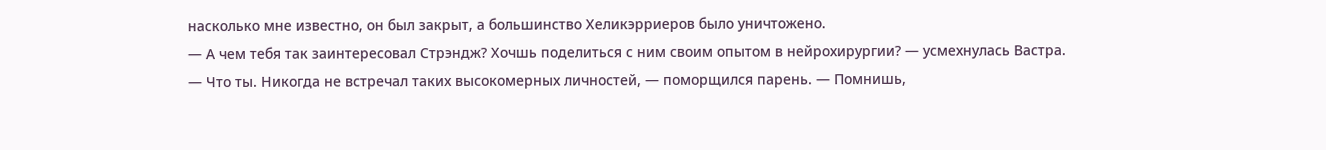насколько мне известно, он был закрыт, а большинство Хеликэрриеров было уничтожено.
— А чем тебя так заинтересовал Стрэндж? Хочшь поделиться с ним своим опытом в нейрохирургии? — усмехнулась Вастра.
— Что ты. Никогда не встречал таких высокомерных личностей, — поморщился парень. — Помнишь,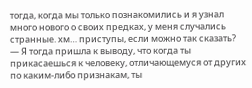тогда, когда мы только познакомились и я узнал много нового о своих предках, у меня случались странные. хм… приступы, если можно так сказать?
— Я тогда пришла к выводу, что когда ты прикасаешься к человеку, отличающемуся от других по каким-либо признакам, ты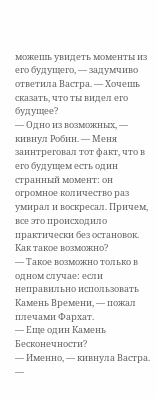можешь увидеть моменты из его будущего, — задумчиво ответила Вастра. — Хочешь сказать, что ты видел его будущее?
— Одно из возможных, — кивнул Робин. — Меня заинтреговал тот факт, что в его будущем есть один странный момент: он огромное количество раз умирал и воскресал. Причем, все это происходило практически без остановок. Как такое возможно?
— Такое возможно только в одном случае: если неправильно использовать Камень Времени, — пожал плечами Фархат.
— Еще один Камень Бесконечности?
— Именно, — кивнула Вастра.
—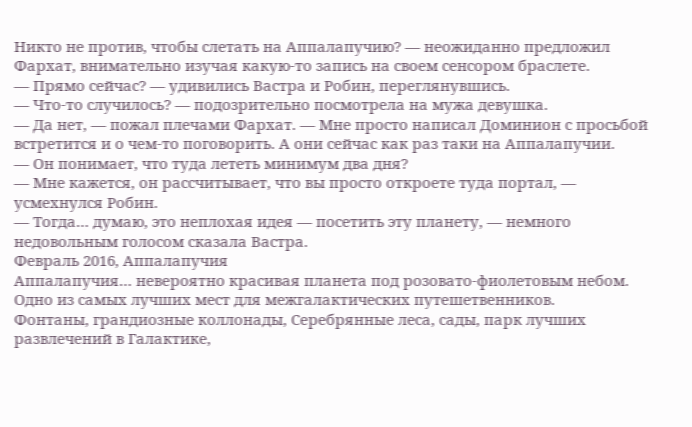Никто не против, чтобы слетать на Аппалапучию? — неожиданно предложил Фархат, внимательно изучая какую-то запись на своем сенсором браслете.
— Прямо сейчас? — удивились Вастра и Робин, переглянувшись.
— Что-то случилось? — подозрительно посмотрела на мужа девушка.
— Да нет, — пожал плечами Фархат. — Мне просто написал Доминион с просьбой встретится и о чем-то поговорить. А они сейчас как раз таки на Аппалапучии.
— Он понимает, что туда лететь минимум два дня?
— Мне кажется, он рассчитывает, что вы просто откроете туда портал, — усмехнулся Робин.
— Тогда… думаю, это неплохая идея — посетить эту планету, — немного недовольным голосом сказала Вастра.
Февраль 2016, Аппалапучия
Аппалапучия… невероятно красивая планета под розовато-фиолетовым небом. Одно из самых лучших мест для межгалактических путешетвенников.
Фонтаны, грандиозные коллонады, Серебрянные леса, сады, парк лучших развлечений в Галактике,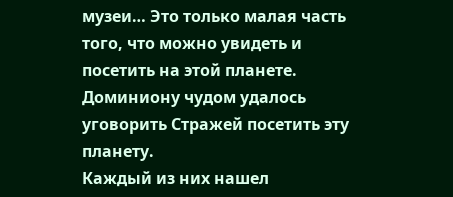музеи… Это только малая часть того, что можно увидеть и посетить на этой планете.
Доминиону чудом удалось уговорить Стражей посетить эту планету.
Каждый из них нашел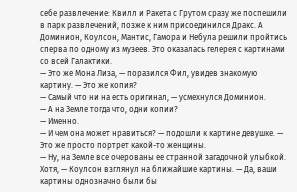себе развлечение: Квилл и Ракета с Грутом сразу же поспешили в парк развлечений, позже к ним присоединился Дракс. А Доминион, Коулсон, Мантис, Гамора и Небула решили пройтись сперва по одному из музеев. Это оказалась гелерея с картинами со всей Галактики.
— Это же Мона Лиза, — поразился Фил, увидев знакомую картину. — Это же копия?
— Самый что ни на есть оригинал, — усмехнулся Доминион.
— А на Земле тогда что, одни копии?
— Именно.
— И чем она может нравиться? — подошли к картине девушке. — Это же просто портрет какой-то женщины.
— Ну, на Земле все очерованы ее странной загадочной улыбкой. Хотя, — Коулсон взглянул на ближайшие картины. — Да, ваши картины однозначно были бы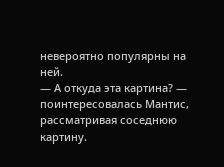невероятно популярны на ней.
— А откуда эта картина? — поинтересовалась Мантис, рассматривая соседнюю картину.